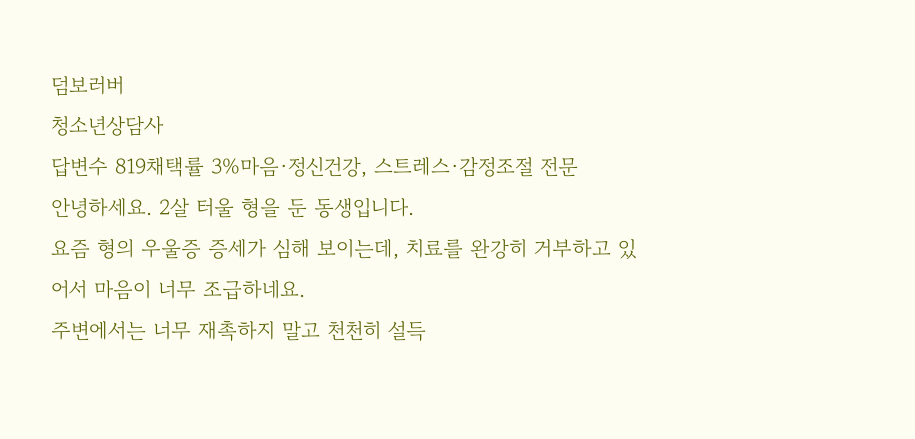덤보러버
청소년상담사
답변수 819채택률 3%마음·정신건강, 스트레스·감정조절 전문
안녕하세요. 2살 터울 형을 둔 동생입니다.
요즘 형의 우울증 증세가 심해 보이는데, 치료를 완강히 거부하고 있어서 마음이 너무 조급하네요.
주변에서는 너무 재촉하지 말고 천천히 설득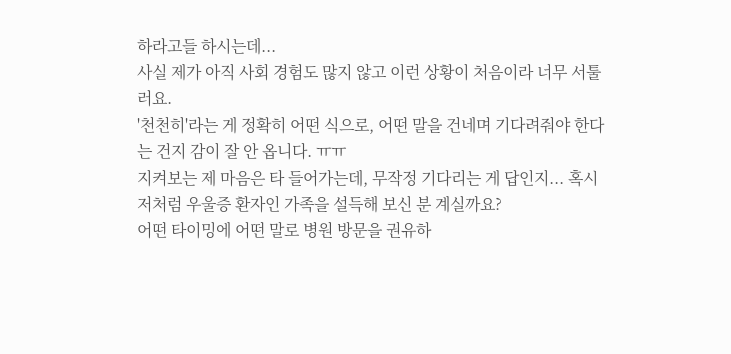하라고들 하시는데...
사실 제가 아직 사회 경험도 많지 않고 이런 상황이 처음이라 너무 서툴러요.
'천천히'라는 게 정확히 어떤 식으로, 어떤 말을 건네며 기다려줘야 한다는 건지 감이 잘 안 옵니다. ㅠㅠ
지켜보는 제 마음은 타 들어가는데, 무작정 기다리는 게 답인지... 혹시 저처럼 우울증 환자인 가족을 설득해 보신 분 계실까요?
어떤 타이밍에 어떤 말로 병원 방문을 권유하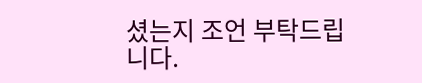셨는지 조언 부탁드립니다.